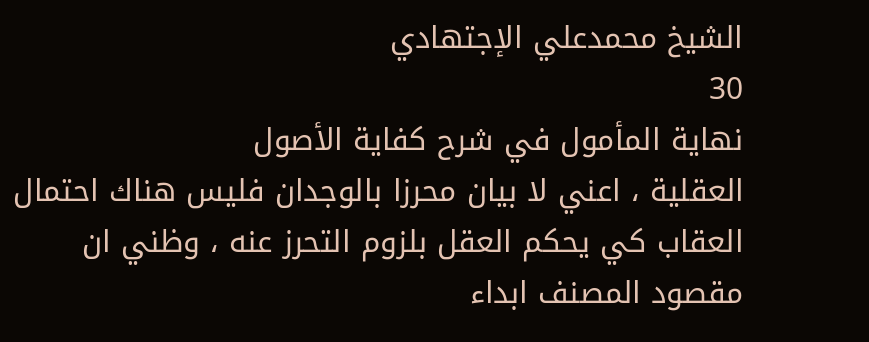الشيخ محمدعلي الإجتهادي
30
نهاية المأمول في شرح كفاية الأصول
العقلية ، اعني لا بيان محرزا بالوجدان فليس هناك احتمال العقاب كي يحكم العقل بلزوم التحرز عنه ، وظني ان مقصود المصنف ابداء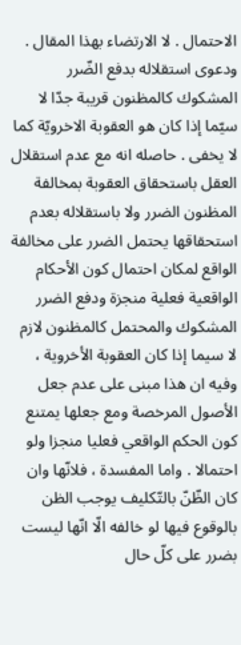الاحتمال . لا الارتضاء بهذا المقال . ودعوى استقلاله بدفع الضّرر المشكوك كالمظنون قريبة جدّا لا سيّما إذا كان هو العقوبة الاخرويّة كما لا يخفى . حاصله انه مع عدم استقلال العقل باستحقاق العقوبة بمخالفة المظنون الضرر ولا باستقلاله بعدم استحقاقها يحتمل الضرر على مخالفة الواقع لمكان احتمال كون الأحكام الواقعية فعلية منجزة ودفع الضرر المشكوك والمحتمل كالمظنون لازم لا سيما إذا كان العقوبة الأخروية ، وفيه ان هذا مبنى على عدم جعل الأصول المرخصة ومع جعلها يمتنع كون الحكم الواقعي فعليا منجزا ولو احتمالا . واما المفسدة ، فلانّها وان كان الظّنّ بالتّكليف يوجب الظن بالوقوع فيها لو خالفه الّا انّها ليست بضرر على كلّ حال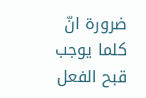ضرورة انّ كلما يوجب قبح الفعل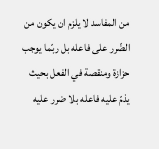من المفاسد لا يلزم ان يكون من الضّرر على فاعله بل ربّما يوجب حزازة ومنقصة في الفعل بحيث يذمّ عليه فاعله بلا ضرر عليه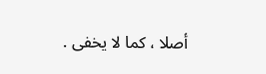أصلا ، كما لا يخفى .